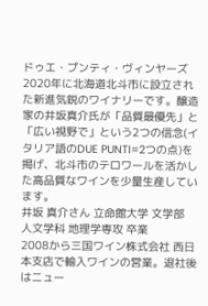ドゥエ・プンティ・ヴィンヤーズ
2020年に北海道北斗市に設立された新進気鋭のワイナリーです。醸造家の井坂真介氏が「品質最優先」と「広い視野で」という2つの信念(イタリア語のDUE PUNTI=2つの点)を掲げ、北斗市のテロワールを活かした高品質なワインを少量生産しています。
井坂 真介さん 立命館大学 文学部 人文学科 地理学専攻 卒業
2008から三国ワイン株式会社 西日本支店で輸入ワインの営業。退社後はニュー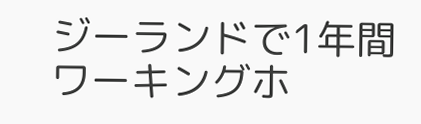ジーランドで1年間ワーキングホ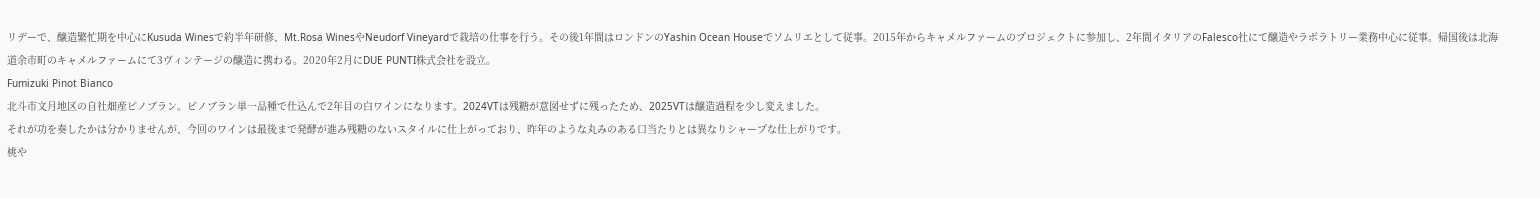リデーで、醸造繁忙期を中心にKusuda Winesで約半年研修、Mt.Rosa WinesやNeudorf Vineyardで栽培の仕事を行う。その後1年間はロンドンのYashin Ocean Houseでソムリエとして従事。2015年からキャメルファームのプロジェクトに参加し、2年間イタリアのFalesco社にて醸造やラボラトリー業務中心に従事。帰国後は北海道余市町のキャメルファームにて3ヴィンテージの醸造に携わる。2020年2月にDUE PUNTI株式会社を設立。
Fumizuki Pinot Bianco
北斗市文月地区の自社畑産ピノブラン。ピノブラン単一品種で仕込んで2年目の白ワインになります。2024VTは残糖が意図せずに残ったため、2025VTは醸造過程を少し変えました。
それが功を奏したかは分かりませんが、今回のワインは最後まで発酵が進み残糖のないスタイルに仕上がっており、昨年のような丸みのある口当たりとは異なりシャープな仕上がりです。
桃や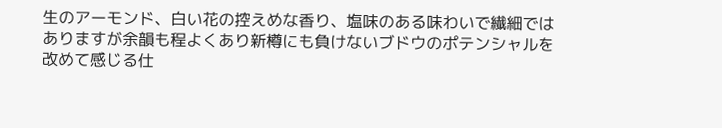生のアーモンド、白い花の控えめな香り、塩味のある味わいで繊細ではありますが余韻も程よくあり新樽にも負けないブドウのポテンシャルを改めて感じる仕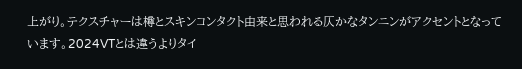上がり。テクスチャーは樽とスキンコンタクト由来と思われる仄かなタンニンがアクセントとなっています。2024VTとは違うよりタイ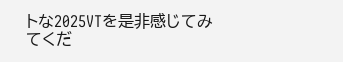トな2025VTを是非感じてみてくだ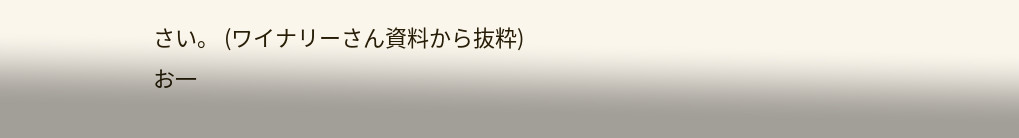さい。 (ワイナリーさん資料から抜粋)
お一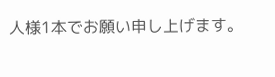人様1本でお願い申し上げます。